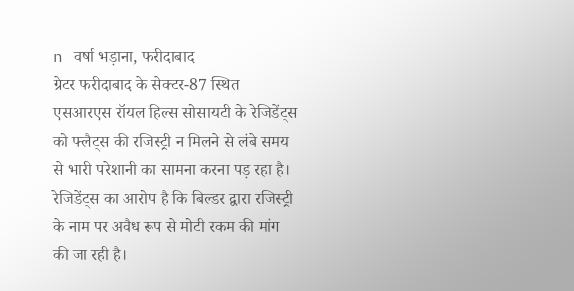n वर्षा भड़ाना, फरीदाबाद
ग्रेटर फरीदाबाद के सेक्टर-87 स्थित एसआरएस रॉयल हिल्स सोसायटी के रेजिडेंट्स को फ्लैट्स की रजिस्ट्री न मिलने से लंबे समय से भारी परेशानी का सामना करना पड़ रहा है। रेजिडेंट्स का आरोप है कि बिल्डर द्वारा रजिस्ट्री के नाम पर अवैध रूप से मोटी रकम की मांग की जा रही है।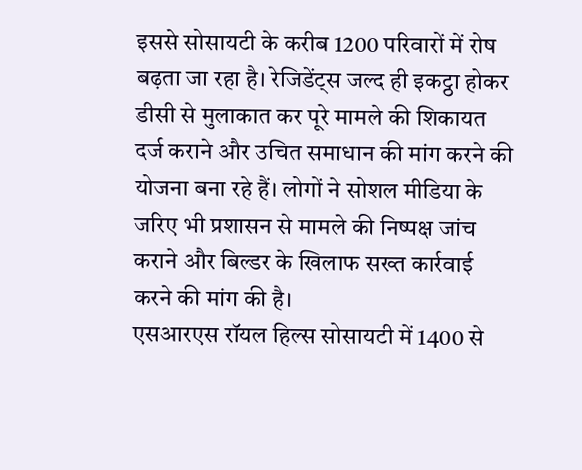इससे सोसायटी के करीब 1200 परिवारों में रोष बढ़ता जा रहा है। रेजिडेंट्स जल्द ही इकट्ठा होकर डीसी से मुलाकात कर पूरे मामले की शिकायत दर्ज कराने और उचित समाधान की मांग करने की योजना बना रहे हैं। लोगों ने सोशल मीडिया के जरिए भी प्रशासन से मामले की निष्पक्ष जांच कराने और बिल्डर के खिलाफ सख्त कार्रवाई करने की मांग की है।
एसआरएस रॉयल हिल्स सोसायटी में 1400 से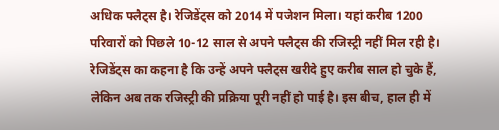अधिक फ्लैट्स है। रेजिडेंट्स को 2014 में पजेशन मिला। यहां करीब 1200 परिवारों को पिछले 10-12 साल से अपने फ्लैट्स की रजिस्ट्री नहीं मिल रही है। रेजिडेंट्स का कहना है कि उन्हें अपने फ्लैट्स खरीदे हुए करीब साल हो चुके हैं, लेकिन अब तक रजिस्ट्री की प्रक्रिया पूरी नहीं हो पाई है। इस बीच, हाल ही में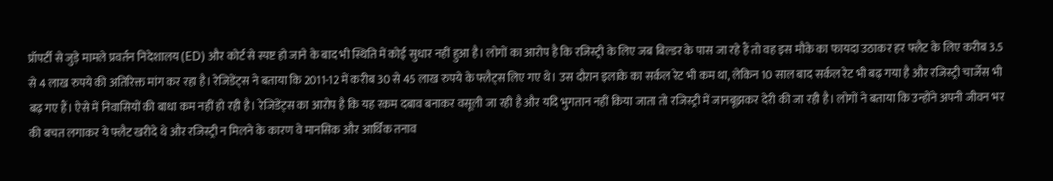प्रॉपर्टी से जुड़े मामले प्रवर्तन निदेशालय (ED) और कोर्ट से स्पष्ट हो जाने के बाद भी स्थिति में कोई सुधार नहीं हुआ है। लोगों का आरोप है कि रजिस्ट्री के लिए जब बिल्डर के पास जा रहे हैं तो वह इस मौके का फायदा उठाकर हर फ्लैट के लिए करीब 3.5 से 4 लाख रुपये की अतिरिक्त मांग कर रहा है। रेजिडेंट्स ने बताया कि 2011-12 में करीब 30 से 45 लाख रुपये के फ्लैट्स लिए गए थे। उस दौरान इलाके का सर्कल रेट भी कम था, लेकिन 10 साल बाद सर्कल रेट भी बढ़ गया है और रजिस्ट्री चार्जेस भी बढ़ गए हैं। ऐसे में निवासियों की बाधा कम नहीं हो रही है। रेजिडेंट्स का आरोप है कि यह रकम दबाव बनाकर वसूली जा रही है और यदि भुगतान नहीं किया जाता तो रजिस्ट्री में जानबूझकर देरी की जा रही है। लोगों ने बताया कि उन्होंने अपनी जीवन भर की बचत लगाकर ये फ्लैट खरीदे थे और रजिस्ट्री न मिलने के कारण वे मानसिक और आर्थिक तनाव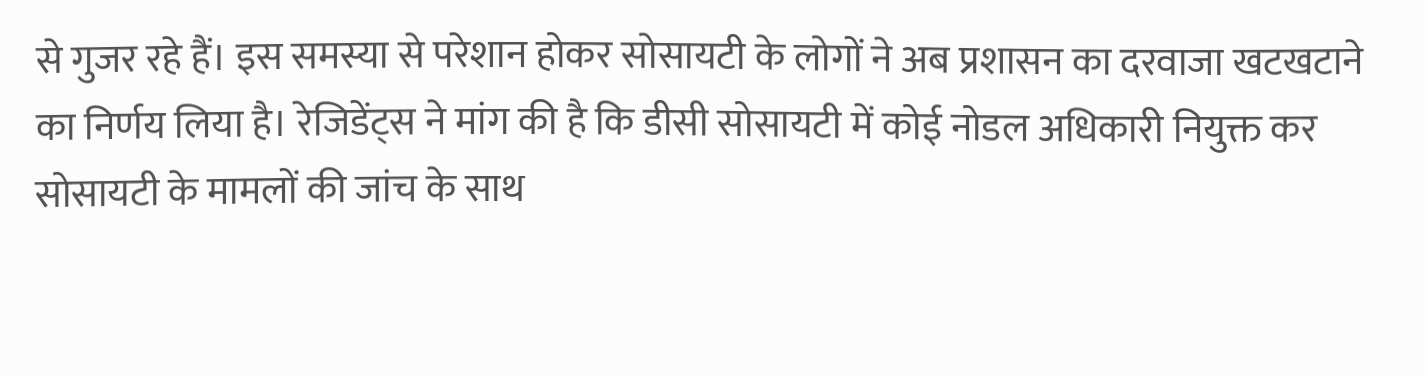से गुजर रहे हैं। इस समस्या से परेशान होकर सोसायटी के लोगों ने अब प्रशासन का दरवाजा खटखटाने का निर्णय लिया है। रेजिडेंट्स ने मांग की है कि डीसी सोसायटी में कोई नोडल अधिकारी नियुक्त कर सोसायटी के मामलों की जांच के साथ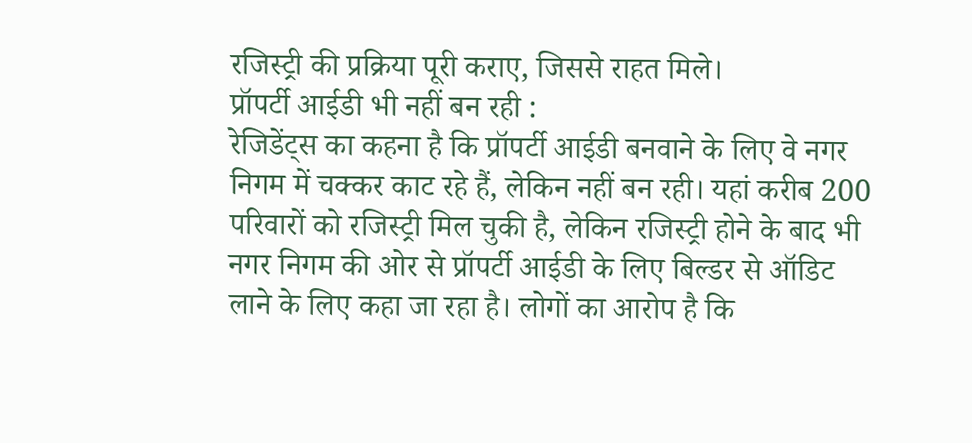रजिस्ट्री की प्रक्रिया पूरी कराए, जिससे राहत मिले।
प्रॉपर्टी आईडी भी नहीं बन रही :
रेजिडेंट्स का कहना है कि प्रॉपर्टी आईडी बनवाने के लिए वे नगर निगम में चक्कर काट रहे हैं, लेकिन नहीं बन रही। यहां करीब 200 परिवारों को रजिस्ट्री मिल चुकी है, लेकिन रजिस्ट्री होने के बाद भी नगर निगम की ओर से प्रॉपर्टी आईडी के लिए बिल्डर से ऑडिट लाने के लिए कहा जा रहा है। लोगों का आरोप है कि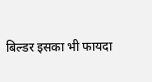बिल्डर इसका भी फायदा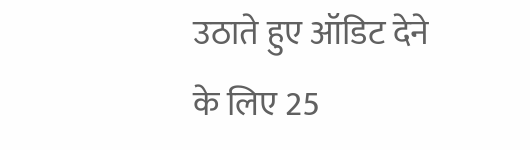उठाते हुए ऑडिट देने के लिए 25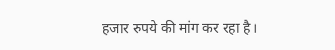हजार रुपये की मांग कर रहा है।